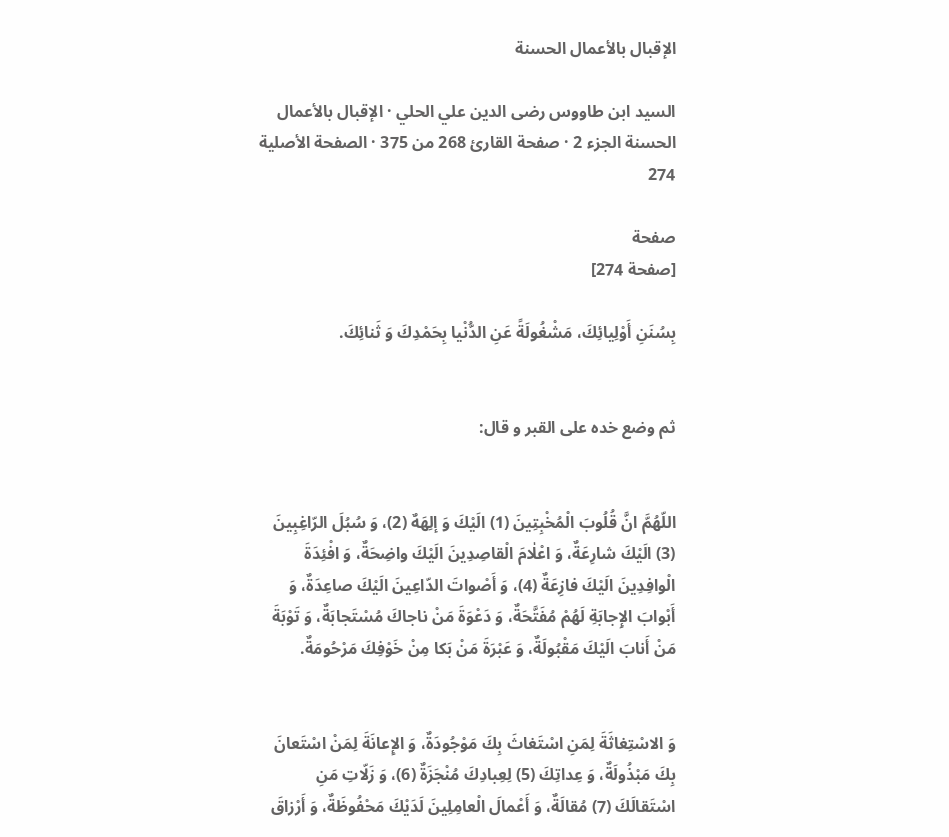الإقبال بالأعمال الحسنة

السيد ابن طاووس رضى الدين علي الحلي · الإقبال بالأعمال الحسنة الجزء 2 · صفحة القارئ 268 من 375 · الصفحة الأصلية 274

صفحة
[صفحة 274]

بِسُنَنِ أَوْلِيائِكَ، مَشْغُولَةً عَنِ الدُّنْيا بِحَمْدِكَ وَ ثَنائِكَ.


ثم وضع خده على القبر و قال:


اللّهُمَّ انَّ قُلُوبَ الْمُخْبِتِينَ (1) الَيْكَ وَ إلِهَهٌ (2)، وَ سُبُلَ الرّاغِبِينَ (3) الَيْكَ شارِعَةٌ، وَ اعْلٰامَ الْقاصِدِينَ الَيْكَ واضِحَةٌ، وَ افْئِدَةَ الْوافِدِينَ الَيْكَ فازِعَةٌ (4)، وَ أَصْواتَ الدّاعِينَ الَيْكَ صاعِدَةٌ، وَ أَبْوابَ الإِجابَةِ لَهُمْ مُفَتَّحَةٌ، وَ دَعْوَةَ مَنْ ناجاكَ مُسْتَجابَةٌ، وَ تَوْبَةَ مَنْ أَنابَ الَيْكَ مَقْبُولَةٌ، وَ عَبْرَةَ مَنْ بَكا مِنْ خَوْفِكَ مَرْحُومَةٌ.


وَ الاسْتِغاثَةَ لِمَنِ اسْتَغاثَ بِكَ مَوْجُودَةٌ، وَ الإِعانَةَ لِمَنْ اسْتَعانَ بِكَ مَبْذُولَةٌ، وَ عِداتِكَ (5) لِعِبادِكَ مُنْجَزَةٌ (6)، وَ زَلّاتِ مَنِ اسْتَقالَكَ (7) مُقالَةٌ، وَ أَعْمالَ الْعامِلِينَ لَدَيْكَ مَحْفُوظَةٌ، وَ أَرْزاقَ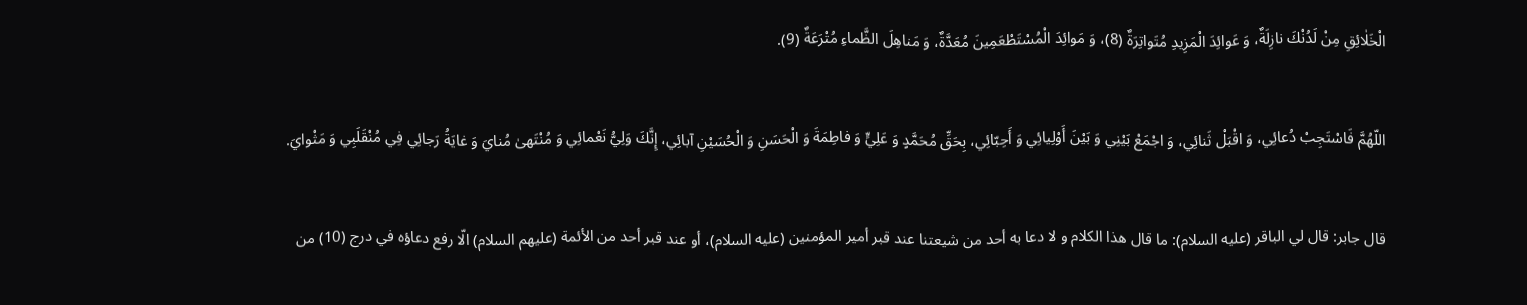الْخَلٰائِقِ مِنْ لَدُنْكَ نازِلَةٌ، وَ عَوائِدَ الْمَزِيدِ مُتَواتِرَةٌ (8)، وَ مَوائِدَ الْمُسْتَطْعَمِينَ مُعَدَّةٌ، وَ مَناهِلَ الظَّماءِ مُتْرَعَةٌ (9).


اللّهُمَّ فَاسْتَجِبْ دُعائِي، وَ اقْبَلْ ثَنائِي، وَ اجْمَعْ بَيْنِي وَ بَيْنَ أَوْلِيائِي وَ أَحِبّائِي، بِحَقِّ مُحَمَّدٍ وَ عَلِيٍّ وَ فاطِمَةَ وَ الْحَسَنِ وَ الْحُسَيْنِ آبائِي، إِنَّكَ وَلِيُّ نَعْمائِي وَ مُنْتَهىٰ مُنايَ وَ غايَةُ رَجائِي فِي مُنْقَلَبِي وَ مَثْوايَ.


قال جابر: قال لي الباقر (عليه السلام): ما قال هذا الكلام و لا دعا به أحد من شيعتنا عند قبر أمير المؤمنين (عليه السلام)، أو عند قبر أحد من الأئمة (عليهم السلام) الّا رفع دعاؤه في درج (10) من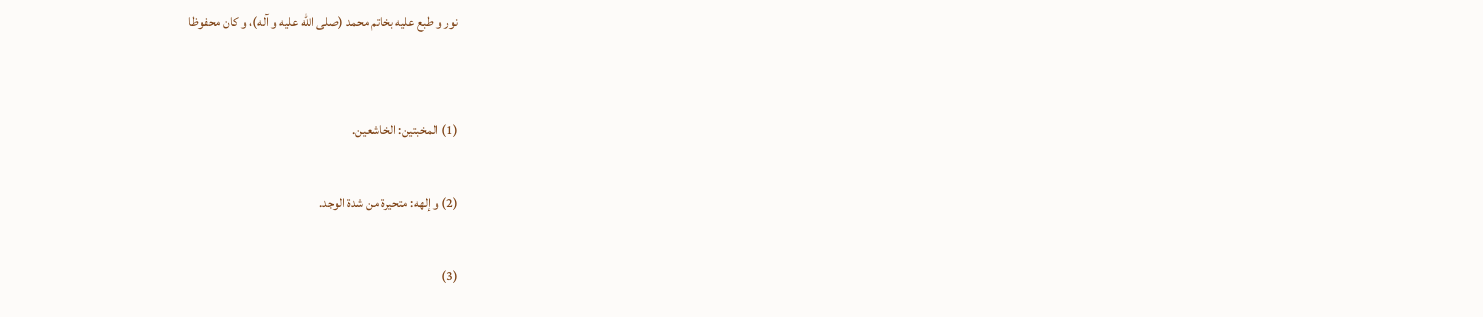نور و طبع عليه بخاتم محمد (صلى اللّه عليه و آله)، و كان محفوظا


(1) المخبتين: الخاشعين.

(2) و إلهه: متحيرة من شدة الوجد.

(3)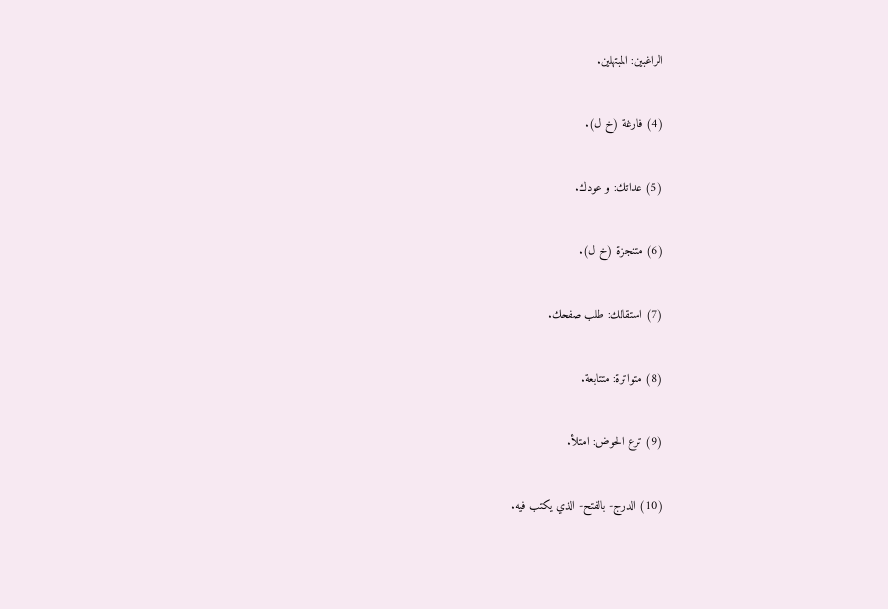الراغبين: المبتهلين.

(4) فارغة (خ ل).

(5) عداتك: و عودك.

(6) متنجزة (خ ل).

(7) استقالك: طلب صفحك.

(8) متواترة: متتابعة.

(9) ترع الحوض: امتلأ.

(10) الدرج- بالفتح- الذي يكتب فيه.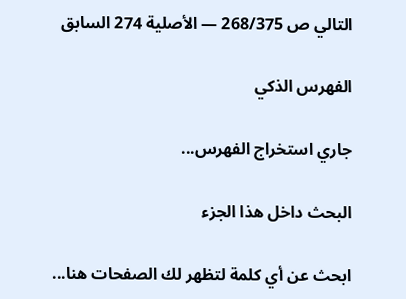التالي ص 268/375 — الأصلية 274 السابق

الفهرس الذكي

جاري استخراج الفهرس...

البحث داخل هذا الجزء

ابحث عن أي كلمة لتظهر لك الصفحات هنا...